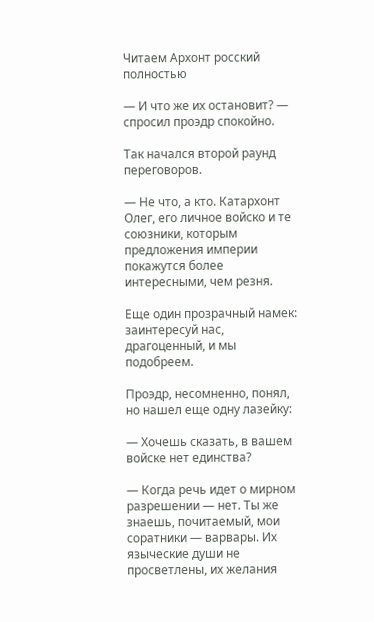Читаем Архонт росский полностью

— И что же их остановит? — спросил проэдр спокойно.

Так начался второй раунд переговоров.

— Не что, а кто. Катархонт Олег, его личное войско и те союзники, которым предложения империи покажутся более интересными, чем резня.

Еще один прозрачный намек: заинтересуй нас, драгоценный, и мы подобреем.

Проэдр, несомненно, понял, но нашел еще одну лазейку:

— Хочешь сказать, в вашем войске нет единства?

— Когда речь идет о мирном разрешении — нет. Ты же знаешь, почитаемый, мои соратники — варвары. Их языческие души не просветлены, их желания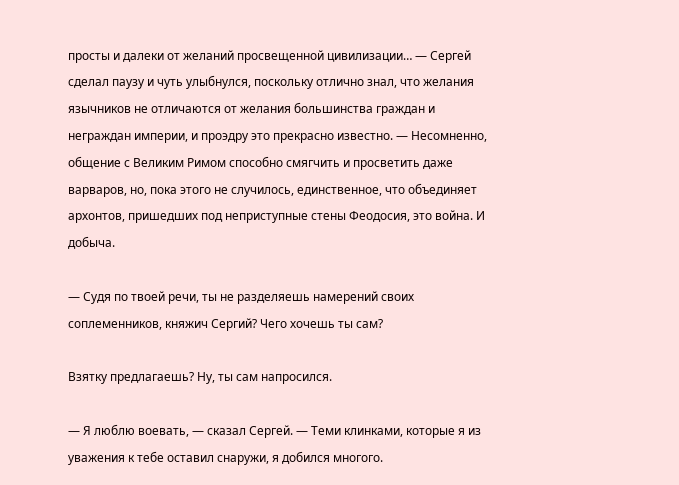просты и далеки от желаний просвещенной цивилизации… — Сергей сделал паузу и чуть улыбнулся, поскольку отлично знал, что желания язычников не отличаются от желания большинства граждан и неграждан империи, и проэдру это прекрасно известно. — Несомненно, общение с Великим Римом способно смягчить и просветить даже варваров, но, пока этого не случилось, единственное, что объединяет архонтов, пришедших под неприступные стены Феодосия, это война. И добыча.

— Судя по твоей речи, ты не разделяешь намерений своих соплеменников, княжич Сергий? Чего хочешь ты сам?

Взятку предлагаешь? Ну, ты сам напросился.

— Я люблю воевать, — сказал Сергей. — Теми клинками, которые я из уважения к тебе оставил снаружи, я добился многого.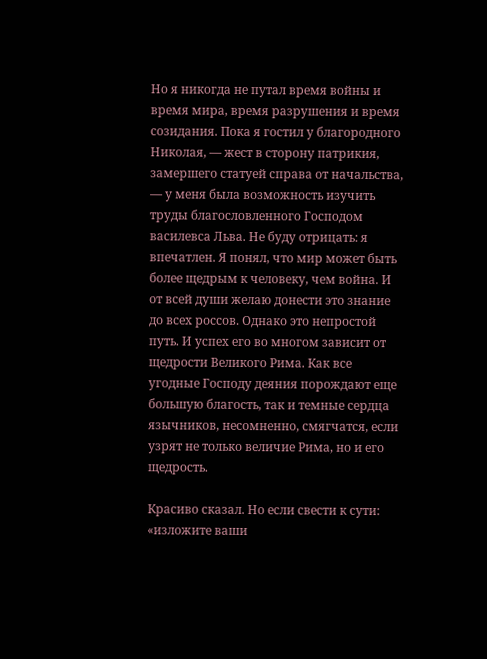Но я никогда не путал время войны и время мира, время разрушения и время созидания. Пока я гостил у благородного Николая, — жест в сторону патрикия, замершего статуей справа от начальства, — у меня была возможность изучить труды благословленного Господом василевса Льва. Не буду отрицать: я впечатлен. Я понял, что мир может быть более щедрым к человеку, чем война. И от всей души желаю донести это знание до всех россов. Однако это непростой путь. И успех его во многом зависит от щедрости Великого Рима. Как все угодные Господу деяния порождают еще большую благость, так и темные сердца язычников, несомненно, смягчатся, если узрят не только величие Рима, но и его щедрость.

Красиво сказал. Но если свести к сути: «изложите ваши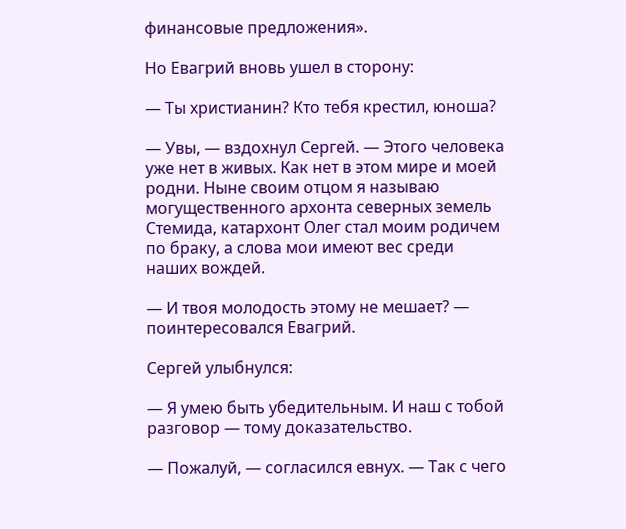финансовые предложения».

Но Евагрий вновь ушел в сторону:

— Ты христианин? Кто тебя крестил, юноша?

— Увы, — вздохнул Сергей. — Этого человека уже нет в живых. Как нет в этом мире и моей родни. Ныне своим отцом я называю могущественного архонта северных земель Стемида, катархонт Олег стал моим родичем по браку, а слова мои имеют вес среди наших вождей.

— И твоя молодость этому не мешает? — поинтересовался Евагрий.

Сергей улыбнулся:

— Я умею быть убедительным. И наш с тобой разговор — тому доказательство.

— Пожалуй, — согласился евнух. — Так с чего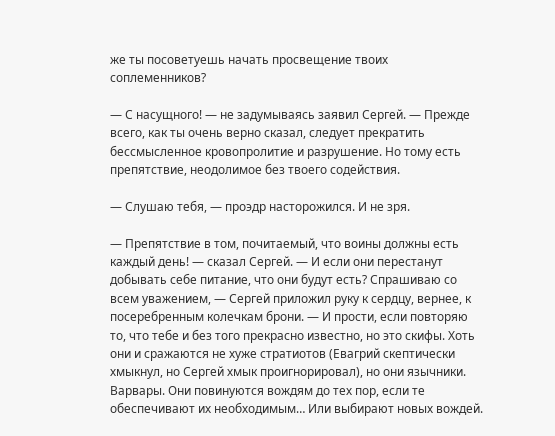же ты посоветуешь начать просвещение твоих соплеменников?

— С насущного! — не задумываясь заявил Сергей. — Прежде всего, как ты очень верно сказал, следует прекратить бессмысленное кровопролитие и разрушение. Но тому есть препятствие, неодолимое без твоего содействия.

— Слушаю тебя, — проэдр насторожился. И не зря.

— Препятствие в том, почитаемый, что воины должны есть каждый день! — сказал Сергей. — И если они перестанут добывать себе питание, что они будут есть? Спрашиваю со всем уважением, — Сергей приложил руку к сердцу, вернее, к посеребренным колечкам брони. — И прости, если повторяю то, что тебе и без того прекрасно известно, но это скифы. Хоть они и сражаются не хуже стратиотов (Евагрий скептически хмыкнул, но Сергей хмык проигнорировал), но они язычники. Варвары. Они повинуются вождям до тех пор, если те обеспечивают их необходимым… Или выбирают новых вождей.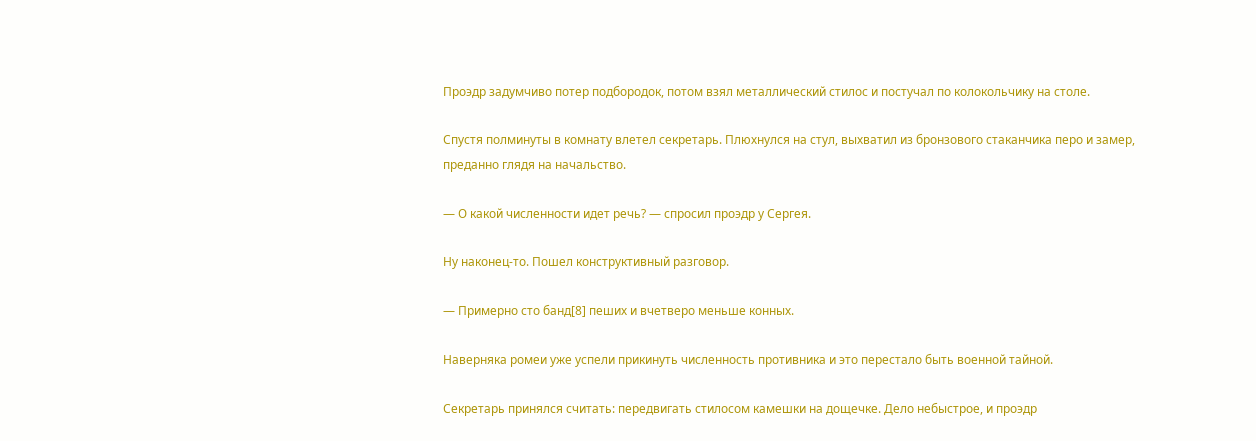Проэдр задумчиво потер подбородок, потом взял металлический стилос и постучал по колокольчику на столе.

Спустя полминуты в комнату влетел секретарь. Плюхнулся на стул, выхватил из бронзового стаканчика перо и замер, преданно глядя на начальство.

— О какой численности идет речь? — спросил проэдр у Сергея.

Ну наконец-то. Пошел конструктивный разговор.

— Примерно сто банд[8] пеших и вчетверо меньше конных.

Наверняка ромеи уже успели прикинуть численность противника и это перестало быть военной тайной.

Секретарь принялся считать: передвигать стилосом камешки на дощечке. Дело небыстрое, и проэдр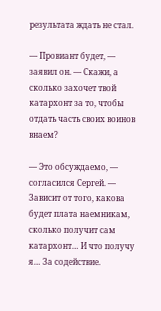результата ждать не стал.

— Провиант будет, — заявил он. — Скажи, а сколько захочет твой катархонт за то, чтобы отдать часть своих воинов внаем?

— Это обсуждаемо, — согласился Сергей. — Зависит от того, какова будет плата наемникам, сколько получит сам катархонт… И что получу я… За содействие.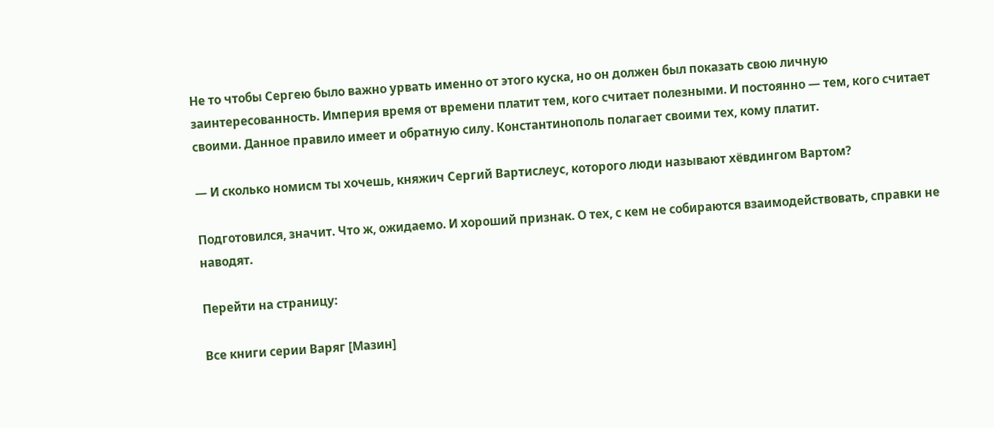Не то чтобы Сергею было важно урвать именно от этого куска, но он должен был показать свою личную заинтересованность. Империя время от времени платит тем, кого считает полезными. И постоянно — тем, кого считает своими. Данное правило имеет и обратную силу. Константинополь полагает своими тех, кому платит.

— И сколько номисм ты хочешь, княжич Сергий Вартислеус, которого люди называют хёвдингом Вартом?

Подготовился, значит. Что ж, ожидаемо. И хороший признак. О тех, с кем не собираются взаимодействовать, справки не наводят.

Перейти на страницу:

Все книги серии Варяг [Мазин]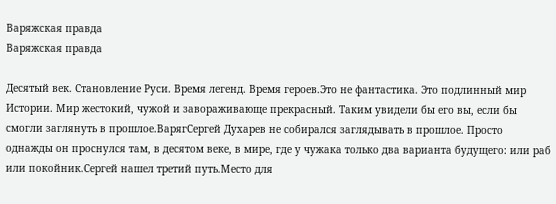Варяжская правда
Варяжская правда

Десятый век. Становление Руси. Время легенд. Время героев.Это не фантастика. Это подлинный мир Истории. Мир жестокий, чужой и завораживающе прекрасный. Таким увидели бы его вы, если бы смогли заглянуть в прошлое.ВарягСергей Духарев не собирался заглядывать в прошлое. Просто однажды он проснулся там, в десятом веке, в мире, где у чужака только два варианта будущего: или раб или покойник.Сергей нашел третий путь.Место для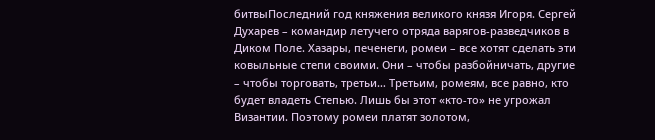битвыПоследний год княжения великого князя Игоря. Сергей Духарев – командир летучего отряда варягов-разведчиков в Диком Поле. Хазары, печенеги, ромеи – все хотят сделать эти ковыльные степи своими. Они – чтобы разбойничать, другие – чтобы торговать, третьи… Третьим, ромеям, все равно, кто будет владеть Степью. Лишь бы этот «кто-то» не угрожал Византии. Поэтому ромеи платят золотом,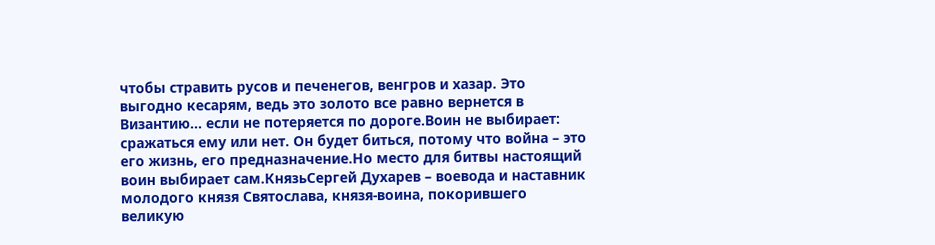чтобы стравить русов и печенегов, венгров и хазар. Это выгодно кесарям, ведь это золото все равно вернется в Византию… если не потеряется по дороге.Воин не выбирает: сражаться ему или нет. Он будет биться, потому что война – это его жизнь, его предназначение.Но место для битвы настоящий воин выбирает сам.КнязьСергей Духарев – воевода и наставник молодого князя Святослава, князя-воина, покорившего великую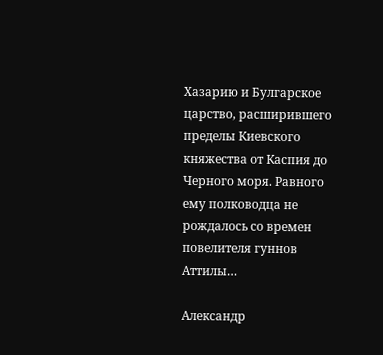Хазарию и Булгарское царство, расширившего пределы Киевского княжества от Каспия до Черного моря. Равного ему полководца не рождалось со времен повелителя гуннов Аттилы…

Александр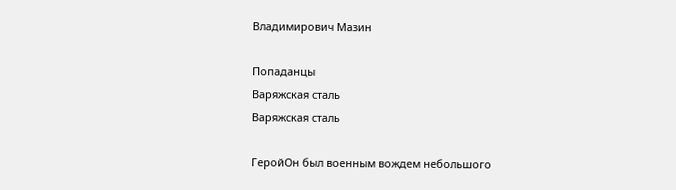Владимирович Мазин

Попаданцы
Варяжская сталь
Варяжская сталь

ГеройОн был военным вождем небольшого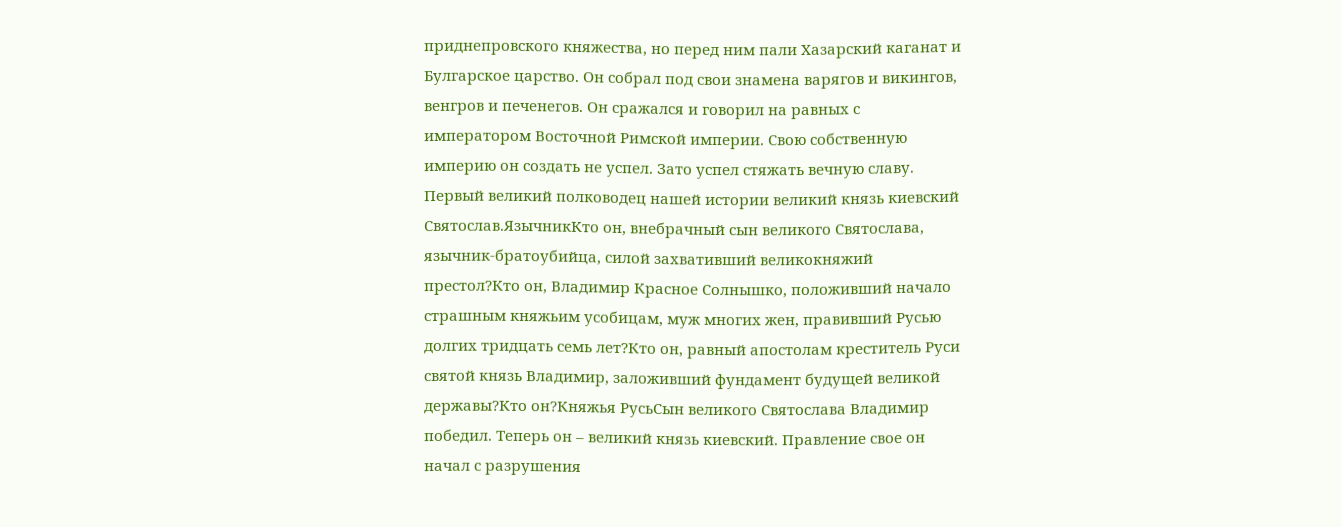приднепровского княжества, но перед ним пали Хазарский каганат и Булгарское царство. Он собрал под свои знамена варягов и викингов, венгров и печенегов. Он сражался и говорил на равных с императором Восточной Римской империи. Свою собственную империю он создать не успел. Зато успел стяжать вечную славу. Первый великий полководец нашей истории великий князь киевский Святослав.ЯзычникКто он, внебрачный сын великого Святослава, язычник-братоубийца, силой захвативший великокняжий престол?Кто он, Владимир Красное Солнышко, положивший начало страшным княжьим усобицам, муж многих жен, правивший Русью долгих тридцать семь лет?Кто он, равный апостолам креститель Руси святой князь Владимир, заложивший фундамент будущей великой державы?Кто он?Княжья РусьСын великого Святослава Владимир победил. Теперь он – великий князь киевский. Правление свое он начал с разрушения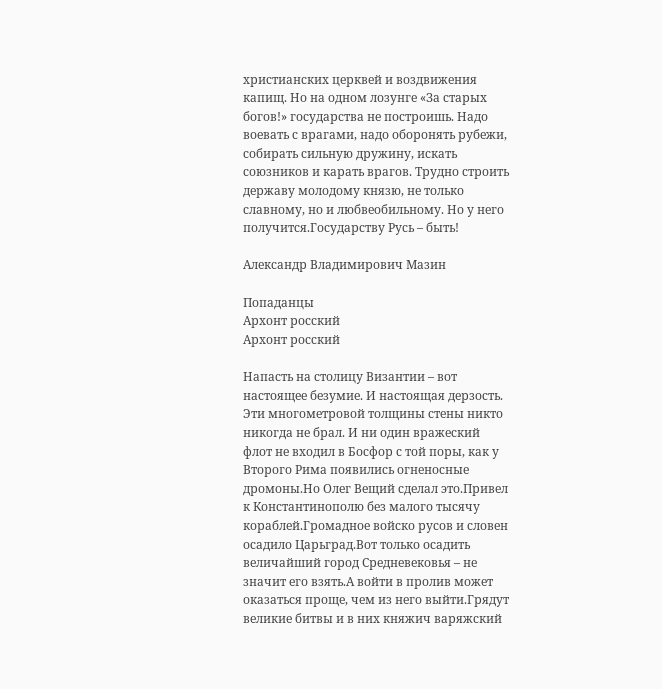христианских церквей и воздвижения капищ. Но на одном лозунге «За старых богов!» государства не построишь. Надо воевать с врагами, надо оборонять рубежи, собирать сильную дружину, искать союзников и карать врагов. Трудно строить державу молодому князю, не только славному, но и любвеобильному. Но у него получится.Государству Русь – быть!

Александр Владимирович Мазин

Попаданцы
Архонт росский
Архонт росский

Напасть на столицу Византии – вот настоящее безумие. И настоящая дерзость. Эти многометровой толщины стены никто никогда не брал. И ни один вражеский флот не входил в Босфор с той поры, как у Второго Рима появились огненосные дромоны.Но Олег Вещий сделал это.Привел к Константинополю без малого тысячу кораблей.Громадное войско русов и словен осадило Царьград.Вот только осадить величайший город Средневековья – не значит его взять.А войти в пролив может оказаться проще, чем из него выйти.Грядут великие битвы и в них княжич варяжский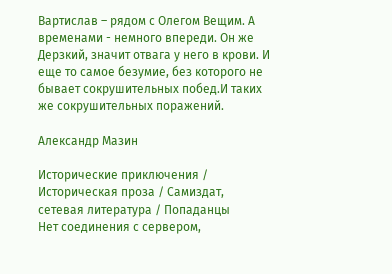Вартислав – рядом с Олегом Вещим. А временами - немного впереди. Он же Дерзкий, значит отвага у него в крови. И еще то самое безумие, без которого не бывает сокрушительных побед.И таких же сокрушительных поражений.

Александр Мазин

Исторические приключения / Историческая проза / Самиздат, сетевая литература / Попаданцы
Нет соединения с сервером,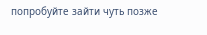попробуйте зайти чуть позже